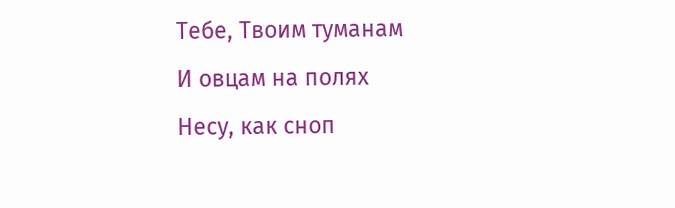Тебе, Твоим туманам
И овцам на полях
Несу, как сноп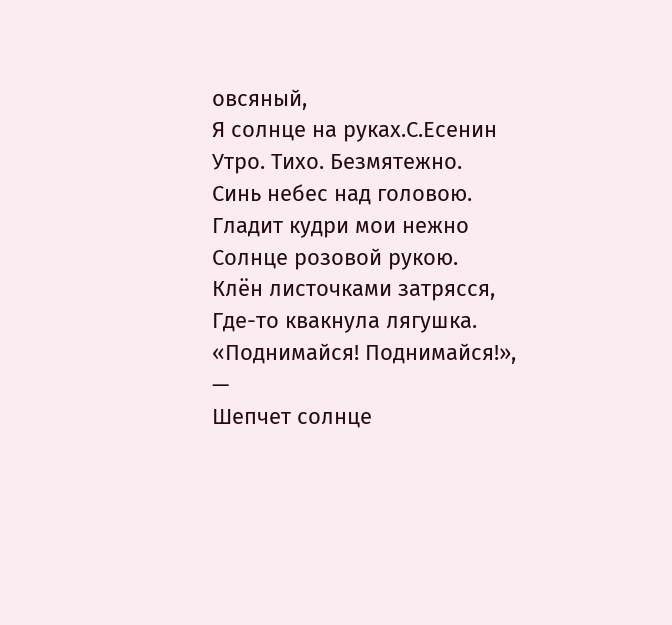овсяный,
Я солнце на руках.С.Есенин
Утро. Тихо. Безмятежно.
Синь небес над головою.
Гладит кудри мои нежно
Солнце розовой рукою.
Клён листочками затрясся,
Где-то квакнула лягушка.
«Поднимайся! Поднимайся!», —
Шепчет солнце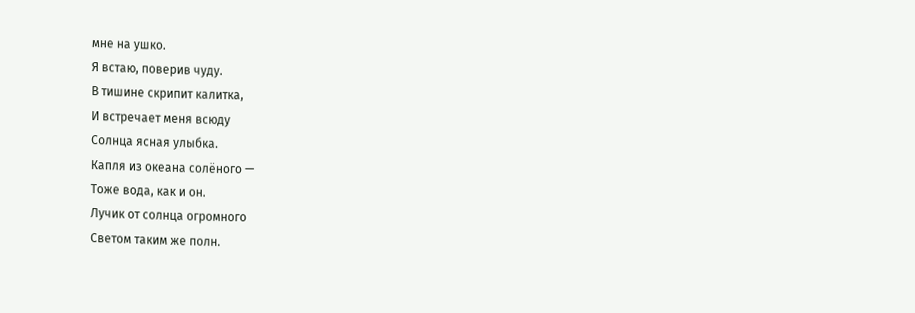мне на ушко.
Я встаю, поверив чуду.
В тишине скрипит калитка,
И встречает меня всюду
Солнца ясная улыбка.
Капля из океана солёного —
Тоже вода, как и он.
Лучик от солнца огромного
Светом таким же полн.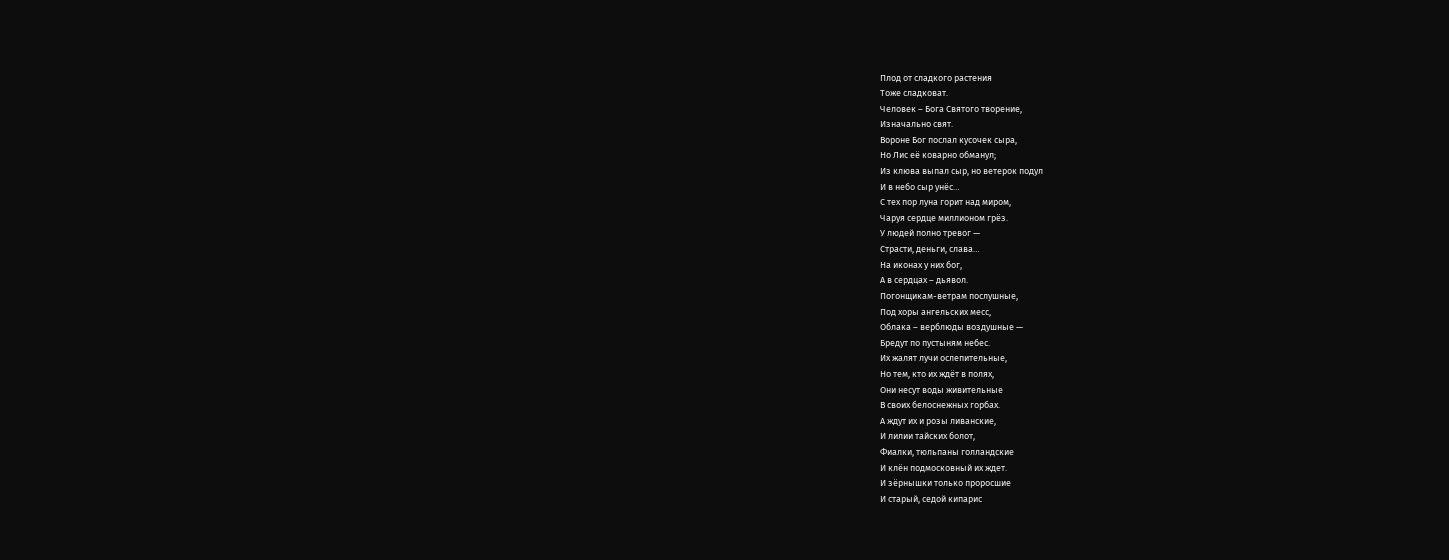Плод от сладкого растения
Тоже сладковат.
Человек – Бога Святого творение,
Изначально свят.
Вороне Бог послал кусочек сыра,
Но Лис её коварно обманул;
Из клюва выпал сыр, но ветерок подул
И в небо сыр унёс…
С тех пор луна горит над миром,
Чаруя сердце миллионом грёз.
У людей полно тревог —
Страсти, деньги, слава…
На иконах у них бог,
А в сердцах – дьявол.
Погонщикам-ветрам послушные,
Под хоры ангельских месс,
Облака – верблюды воздушные —
Бредут по пустыням небес.
Их жалят лучи ослепительные,
Но тем, кто их ждёт в полях,
Они несут воды живительные
В своих белоснежных горбах.
А ждут их и розы ливанские,
И лилии тайских болот,
Фиалки, тюльпаны голландские
И клён подмосковный их ждет.
И зёрнышки только проросшие
И старый, седой кипарис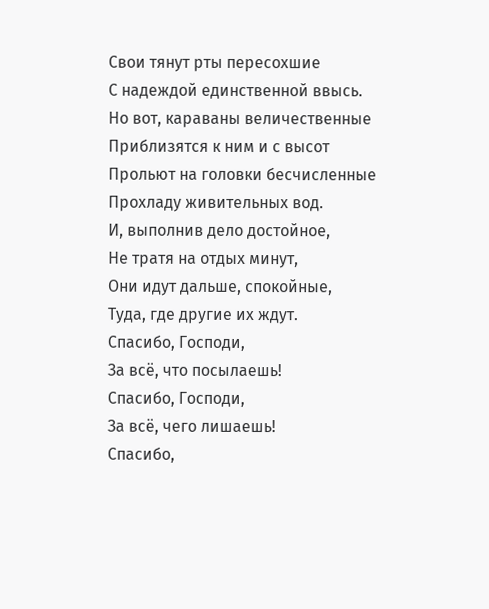Свои тянут рты пересохшие
С надеждой единственной ввысь.
Но вот, караваны величественные
Приблизятся к ним и с высот
Прольют на головки бесчисленные
Прохладу живительных вод.
И, выполнив дело достойное,
Не тратя на отдых минут,
Они идут дальше, спокойные,
Туда, где другие их ждут.
Спасибо, Господи,
За всё, что посылаешь!
Спасибо, Господи,
За всё, чего лишаешь!
Спасибо,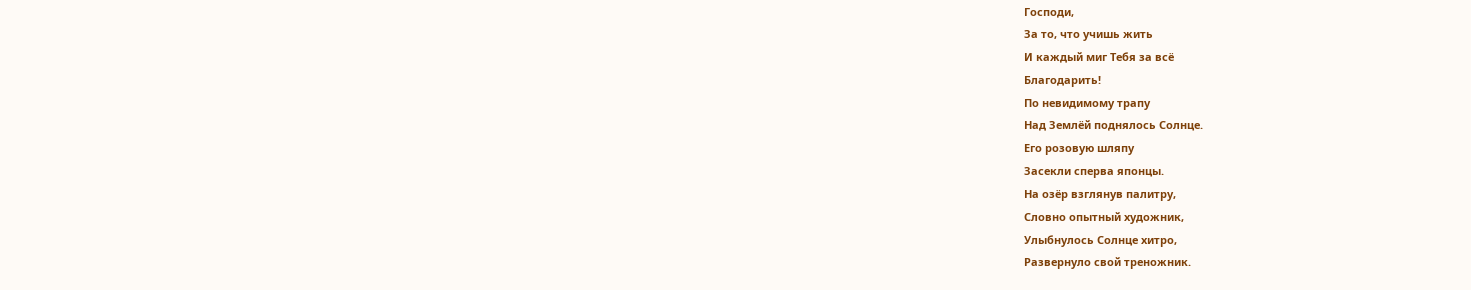Господи,
За то, что учишь жить
И каждый миг Тебя за всё
Благодарить!
По невидимому трапу
Над Землёй поднялось Солнце.
Его розовую шляпу
Засекли сперва японцы.
На озёр взглянув палитру,
Словно опытный художник,
Улыбнулось Солнце хитро,
Развернуло свой треножник.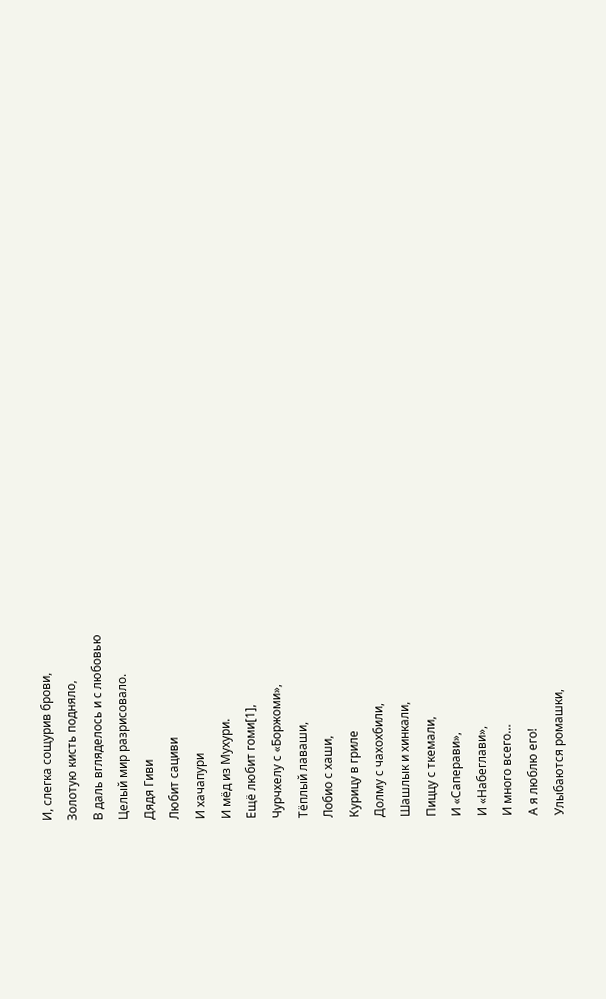И, слегка сощурив брови,
Золотую кисть подняло,
В даль вгляделось и с любовью
Целый мир разрисовало.
Дядя Гиви
Любит сациви
И хачапури
И мёд из Мухури.
Ещё любит гоми[1],
Чурчхелу с «Боржоми»,
Тёплый лаваши,
Лобио с хаши,
Курицу в гриле
Долму с чахохбили,
Шашлык и хинкали,
Пиццу с ткемали,
И «Саперави»,
И «Набеглави»,
И много всего…
А я люблю его!
Улыбаются ромашки,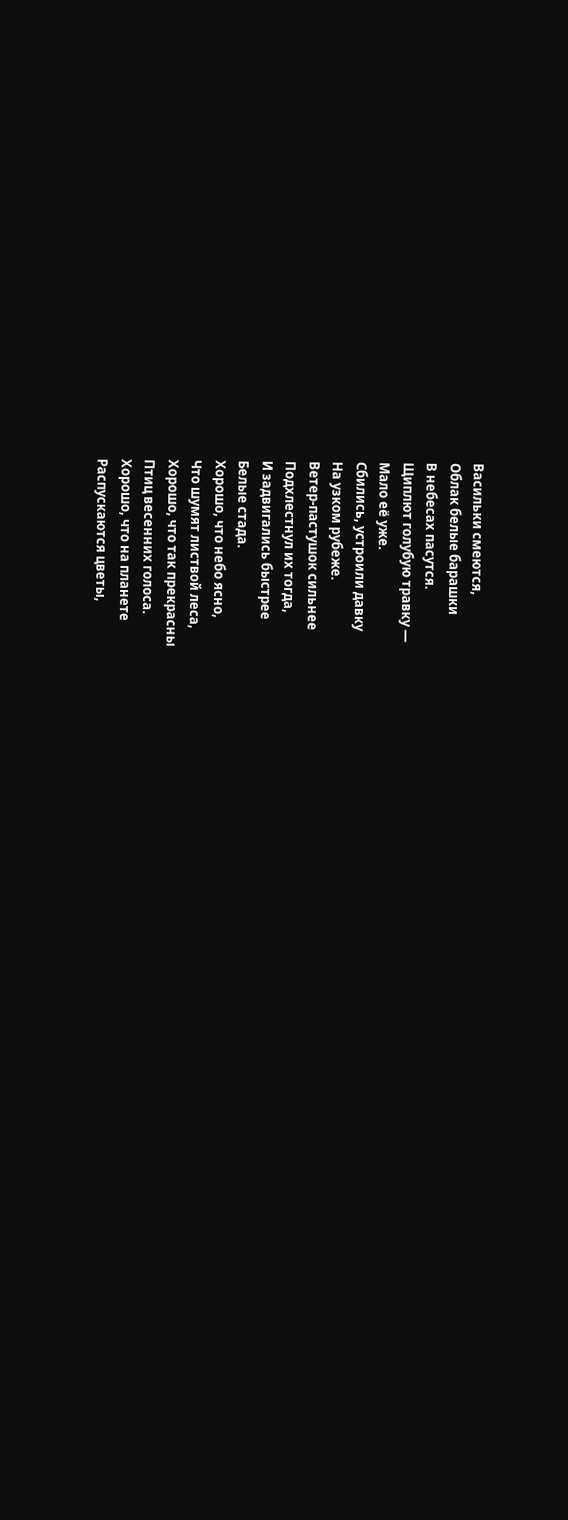Васильки смеются,
Облак белые барашки
В небесах пасутся.
Щиплют голубую травку —
Мало её уже.
Сбились, устроили давку
На узком рубеже.
Ветер-пастушок сильнее
Подхлестнул их тогда,
И задвигались быстрее
Белые стада.
Хорошо, что небо ясно,
Что шумят листвой леса,
Хорошо, что так прекрасны
Птиц весенних голоса.
Хорошо, что на планете
Распускаются цветы,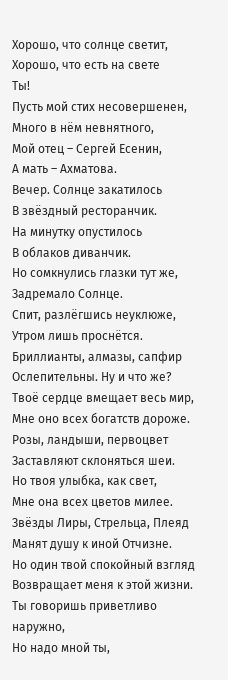Хорошо, что солнце светит,
Хорошо, что есть на свете
Ты!
Пусть мой стих несовершенен,
Много в нём невнятного,
Мой отец – Сергей Есенин,
А мать – Ахматова.
Вечер. Солнце закатилось
В звёздный ресторанчик.
На минутку опустилось
В облаков диванчик.
Но сомкнулись глазки тут же,
Задремало Солнце.
Спит, разлёгшись неуклюже,
Утром лишь проснётся.
Бриллианты, алмазы, сапфир
Ослепительны. Ну и что же?
Твоё сердце вмещает весь мир,
Мне оно всех богатств дороже.
Розы, ландыши, первоцвет
Заставляют склоняться шеи.
Но твоя улыбка, как свет,
Мне она всех цветов милее.
Звёзды Лиры, Стрельца, Плеяд
Манят душу к иной Отчизне.
Но один твой спокойный взгляд
Возвращает меня к этой жизни.
Ты говоришь приветливо наружно,
Но надо мной ты,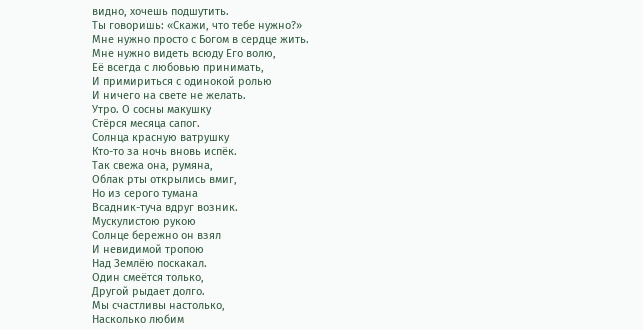видно, хочешь подшутить.
Ты говоришь: «Скажи, что тебе нужно?»
Мне нужно просто с Богом в сердце жить.
Мне нужно видеть всюду Его волю,
Её всегда с любовью принимать,
И примириться с одинокой ролью
И ничего на свете не желать.
Утро. О сосны макушку
Стёрся месяца сапог.
Солнца красную ватрушку
Кто-то за ночь вновь испёк.
Так свежа она, румяна,
Облак рты открылись вмиг,
Но из серого тумана
Всадник-туча вдруг возник.
Мускулистою рукою
Солнце бережно он взял
И невидимой тропою
Над Землёю поскакал.
Один смеётся только,
Другой рыдает долго.
Мы счастливы настолько,
Насколько любим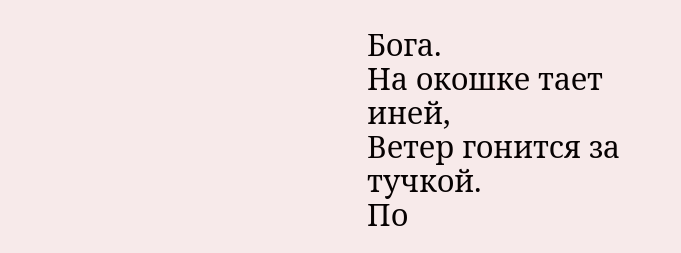Бога.
На окошке тает иней,
Ветер гонится за тучкой.
По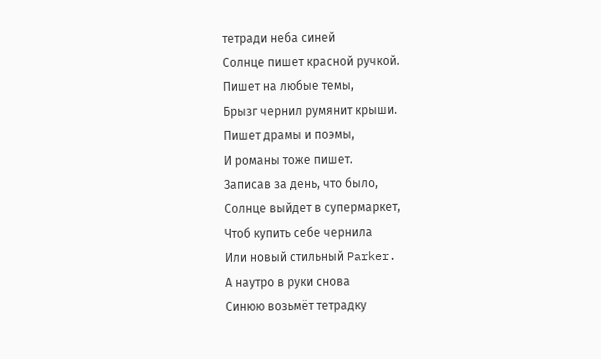тетради неба синей
Солнце пишет красной ручкой.
Пишет на любые темы,
Брызг чернил румянит крыши.
Пишет драмы и поэмы,
И романы тоже пишет.
Записав за день, что было,
Солнце выйдет в супермаркет,
Чтоб купить себе чернила
Или новый стильный Parker.
А наутро в руки снова
Синюю возьмёт тетрадку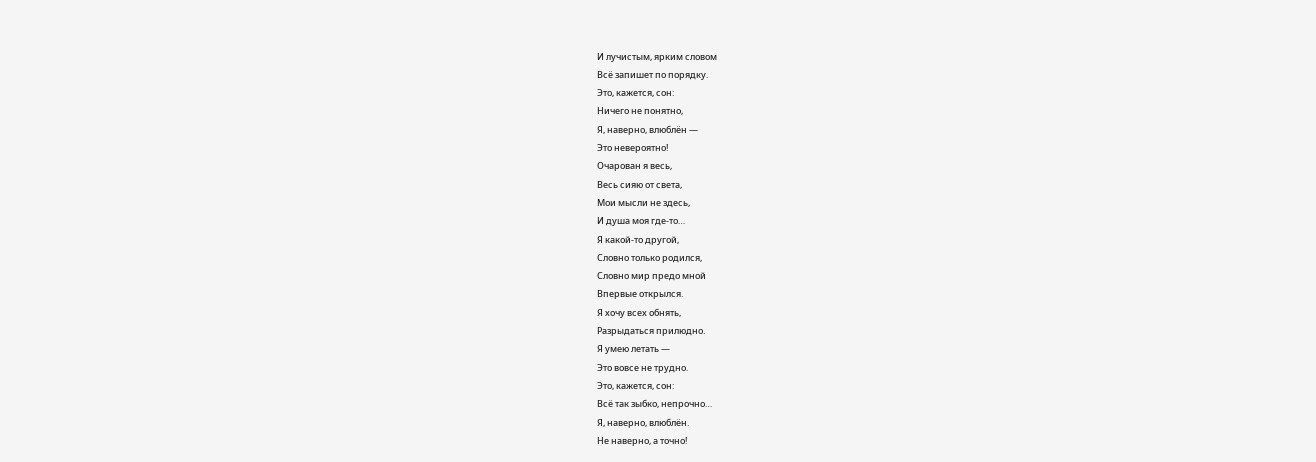И лучистым, ярким словом
Всё запишет по порядку.
Это, кажется, сон:
Ничего не понятно,
Я, наверно, влюблён —
Это невероятно!
Очарован я весь,
Весь сияю от света,
Мои мысли не здесь,
И душа моя где-то…
Я какой-то другой,
Словно только родился,
Словно мир предо мной
Впервые открылся.
Я хочу всех обнять,
Разрыдаться прилюдно.
Я умею летать —
Это вовсе не трудно.
Это, кажется, сон:
Всё так зыбко, непрочно…
Я, наверно, влюблён.
Не наверно, а точно!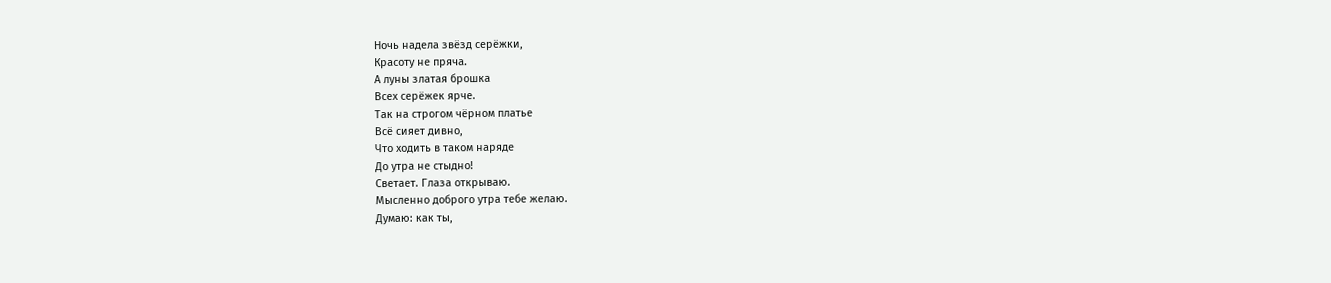Ночь надела звёзд серёжки,
Красоту не пряча.
А луны златая брошка
Всех серёжек ярче.
Так на строгом чёрном платье
Всё сияет дивно,
Что ходить в таком наряде
До утра не стыдно!
Светает. Глаза открываю.
Мысленно доброго утра тебе желаю.
Думаю: как ты,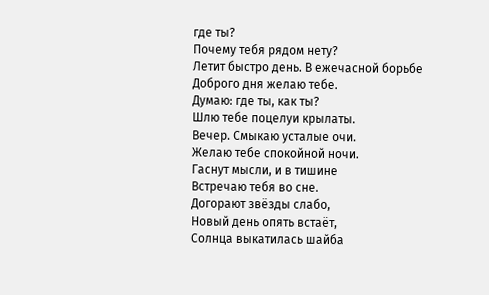где ты?
Почему тебя рядом нету?
Летит быстро день. В ежечасной борьбе
Доброго дня желаю тебе.
Думаю: где ты, как ты?
Шлю тебе поцелуи крылаты.
Вечер. Смыкаю усталые очи.
Желаю тебе спокойной ночи.
Гаснут мысли, и в тишине
Встречаю тебя во сне.
Догорают звёзды слабо,
Новый день опять встаёт,
Солнца выкатилась шайба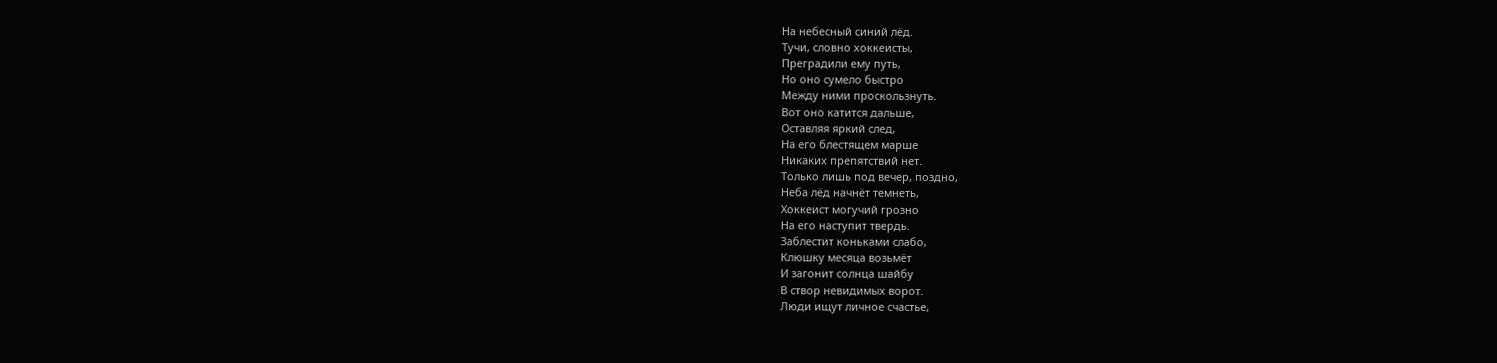На небесный синий лёд.
Тучи, словно хоккеисты,
Преградили ему путь,
Но оно сумело быстро
Между ними проскользнуть.
Вот оно катится дальше,
Оставляя яркий след,
На его блестящем марше
Никаких препятствий нет.
Только лишь под вечер, поздно,
Неба лёд начнёт темнеть,
Хоккеист могучий грозно
На его наступит твердь.
Заблестит коньками слабо,
Клюшку месяца возьмёт
И загонит солнца шайбу
В створ невидимых ворот.
Люди ищут личное счастье,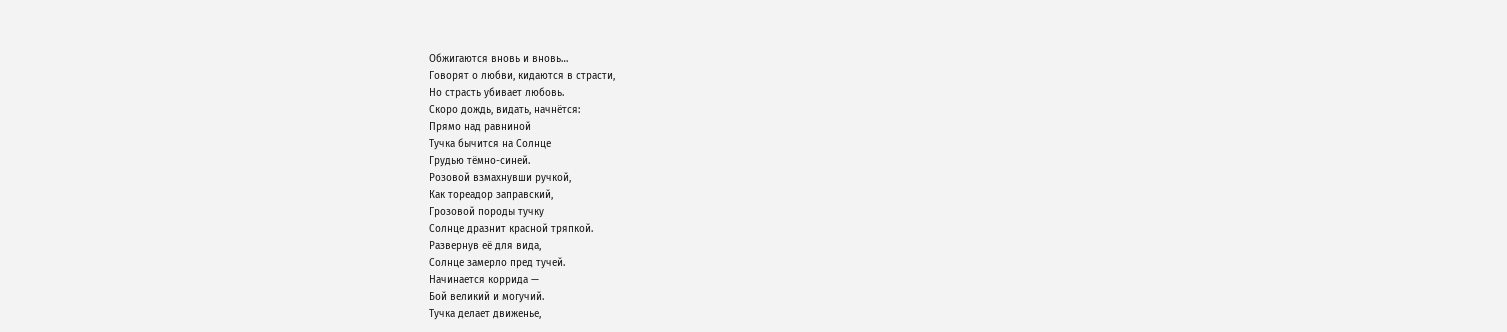Обжигаются вновь и вновь…
Говорят о любви, кидаются в страсти,
Но страсть убивает любовь.
Скоро дождь, видать, начнётся:
Прямо над равниной
Тучка бычится на Солнце
Грудью тёмно-синей.
Розовой взмахнувши ручкой,
Как тореадор заправский,
Грозовой породы тучку
Солнце дразнит красной тряпкой.
Развернув её для вида,
Солнце замерло пред тучей.
Начинается коррида —
Бой великий и могучий.
Тучка делает движенье,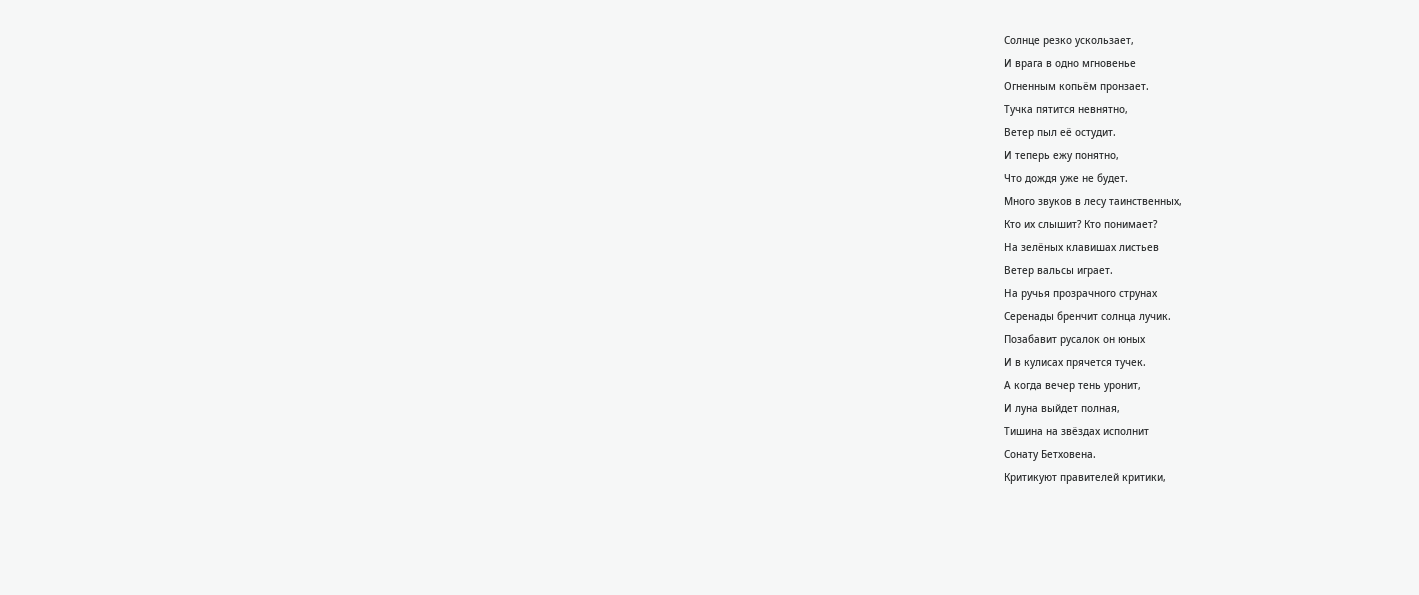Солнце резко ускользает,
И врага в одно мгновенье
Огненным копьём пронзает.
Тучка пятится невнятно,
Ветер пыл её остудит.
И теперь ежу понятно,
Что дождя уже не будет.
Много звуков в лесу таинственных,
Кто их слышит? Кто понимает?
На зелёных клавишах листьев
Ветер вальсы играет.
На ручья прозрачного струнах
Серенады бренчит солнца лучик.
Позабавит русалок он юных
И в кулисах прячется тучек.
А когда вечер тень уронит,
И луна выйдет полная,
Тишина на звёздах исполнит
Сонату Бетховена.
Критикуют правителей критики,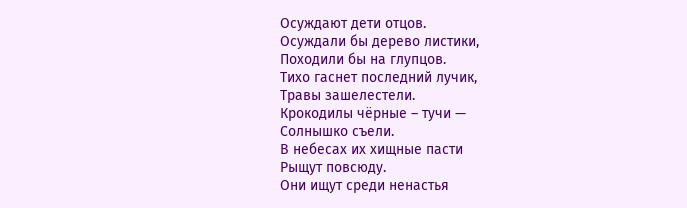Осуждают дети отцов.
Осуждали бы дерево листики,
Походили бы на глупцов.
Тихо гаснет последний лучик,
Травы зашелестели.
Крокодилы чёрные – тучи —
Солнышко съели.
В небесах их хищные пасти
Рыщут повсюду.
Они ищут среди ненастья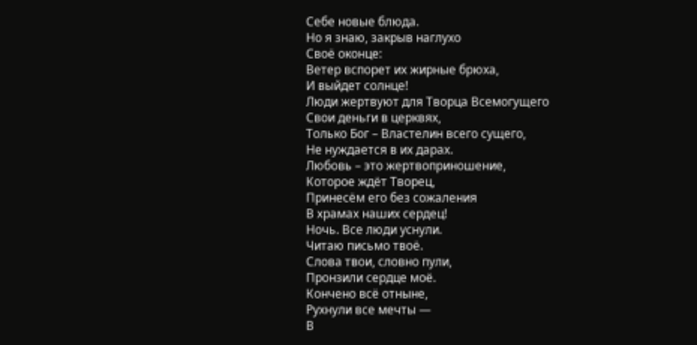Себе новые блюда.
Но я знаю, закрыв наглухо
Своё оконце:
Ветер вспорет их жирные брюха,
И выйдет солнце!
Люди жертвуют для Творца Всемогущего
Свои деньги в церквях,
Только Бог – Властелин всего сущего,
Не нуждается в их дарах.
Любовь – это жертвоприношение,
Которое ждёт Творец,
Принесём его без сожаления
В храмах наших сердец!
Ночь. Все люди уснули.
Читаю письмо твоё.
Слова твои, словно пули,
Пронзили сердце моё.
Кончено всё отныне,
Рухнули все мечты —
В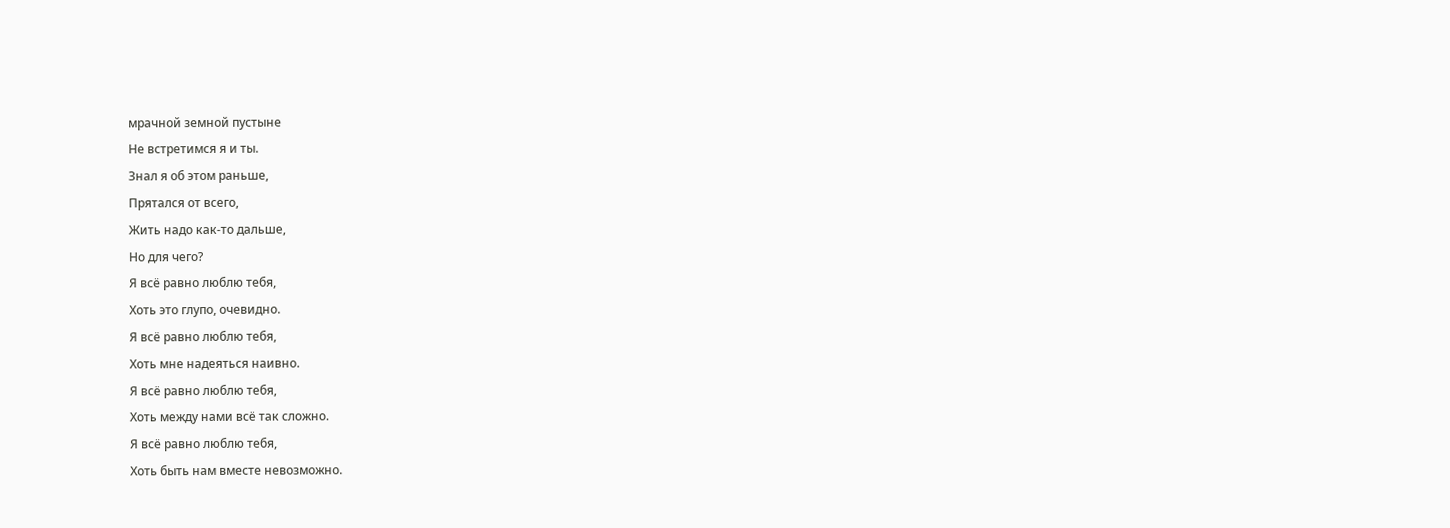мрачной земной пустыне
Не встретимся я и ты.
Знал я об этом раньше,
Прятался от всего,
Жить надо как-то дальше,
Но для чего?
Я всё равно люблю тебя,
Хоть это глупо, очевидно.
Я всё равно люблю тебя,
Хоть мне надеяться наивно.
Я всё равно люблю тебя,
Хоть между нами всё так сложно.
Я всё равно люблю тебя,
Хоть быть нам вместе невозможно.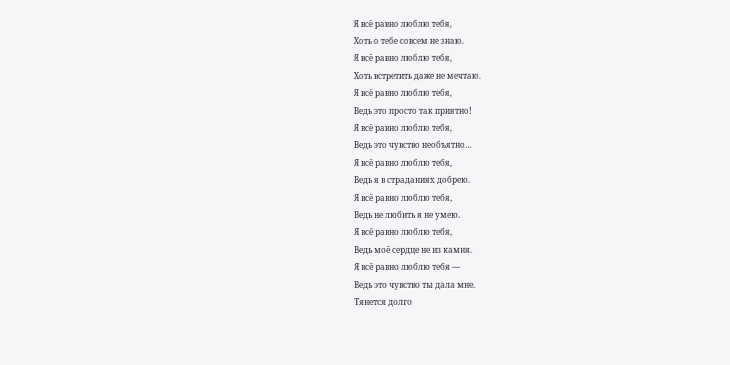Я всё равно люблю тебя,
Хоть о тебе совсем не знаю.
Я всё равно люблю тебя,
Хоть встретить даже не мечтаю.
Я всё равно люблю тебя,
Ведь это просто так приятно!
Я всё равно люблю тебя,
Ведь это чувство необъятно…
Я всё равно люблю тебя,
Ведь я в страданиях добрею.
Я всё равно люблю тебя,
Ведь не любить я не умею.
Я всё равно люблю тебя,
Ведь моё сердце не из камня.
Я всё равно люблю тебя —
Ведь это чувство ты дала мне.
Тянется долго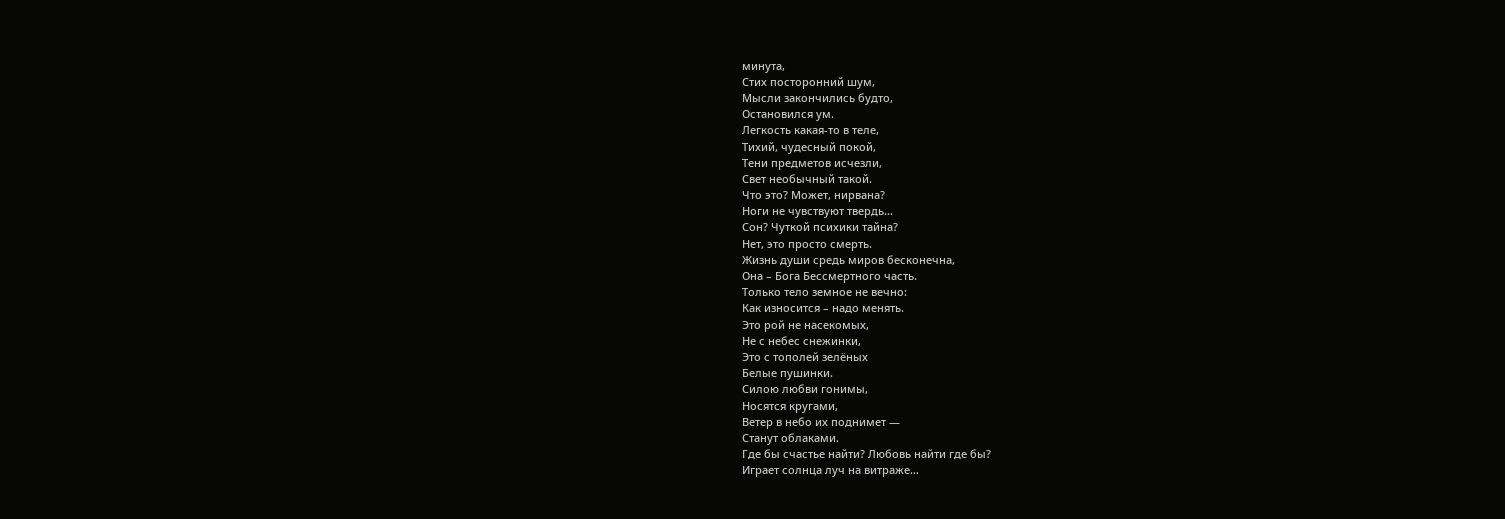минута,
Стих посторонний шум,
Мысли закончились будто,
Остановился ум.
Легкость какая-то в теле,
Тихий, чудесный покой,
Тени предметов исчезли,
Свет необычный такой.
Что это? Может, нирвана?
Ноги не чувствуют твердь…
Сон? Чуткой психики тайна?
Нет, это просто смерть.
Жизнь души средь миров бесконечна,
Она – Бога Бессмертного часть.
Только тело земное не вечно:
Как износится – надо менять.
Это рой не насекомых,
Не с небес снежинки,
Это с тополей зелёных
Белые пушинки.
Силою любви гонимы,
Носятся кругами,
Ветер в небо их поднимет —
Станут облаками.
Где бы счастье найти? Любовь найти где бы?
Играет солнца луч на витраже…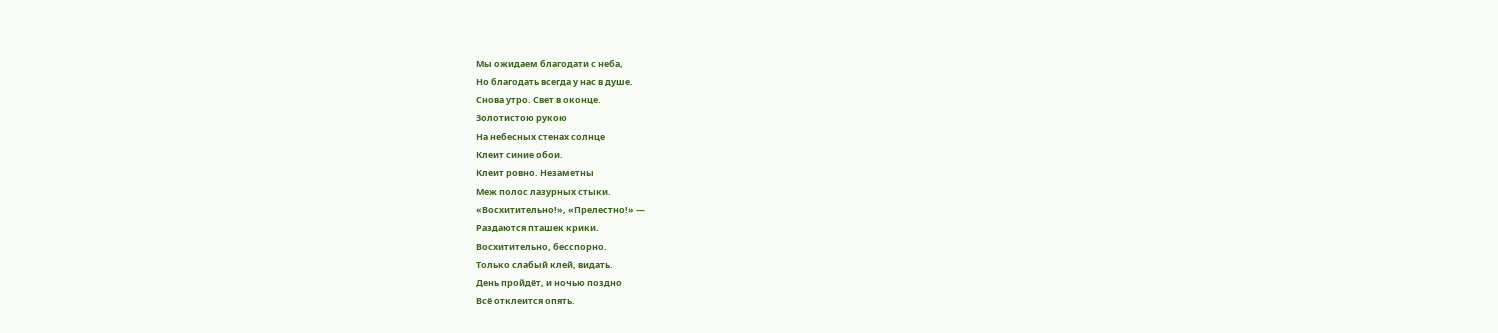Мы ожидаем благодати с неба,
Но благодать всегда у нас в душе.
Снова утро. Свет в оконце.
Золотистою рукою
На небесных стенах солнце
Клеит синие обои.
Клеит ровно. Незаметны
Меж полос лазурных стыки.
«Восхитительно!», «Прелестно!» —
Раздаются пташек крики.
Восхитительно, бесспорно.
Только слабый клей, видать.
День пройдёт, и ночью поздно
Всё отклеится опять.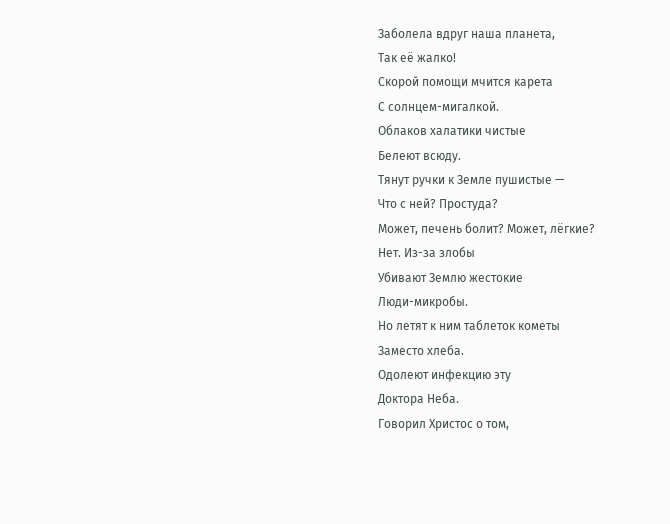Заболела вдруг наша планета,
Так её жалко!
Скорой помощи мчится карета
С солнцем-мигалкой.
Облаков халатики чистые
Белеют всюду.
Тянут ручки к Земле пушистые —
Что с ней? Простуда?
Может, печень болит? Может, лёгкие?
Нет. Из-за злобы
Убивают Землю жестокие
Люди-микробы.
Но летят к ним таблеток кометы
Заместо хлеба.
Одолеют инфекцию эту
Доктора Неба.
Говорил Христос о том,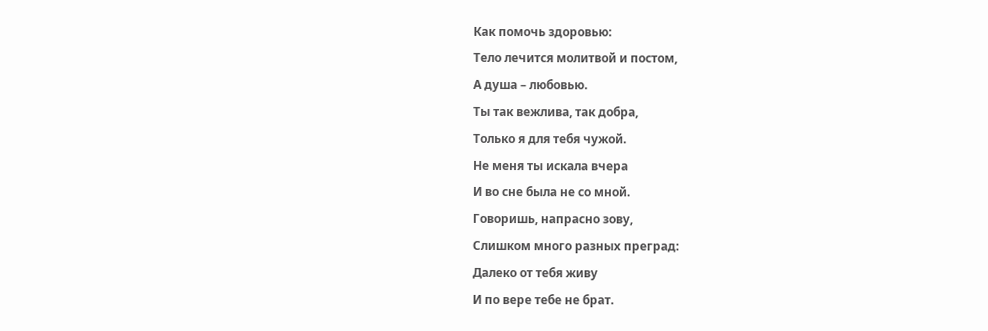Как помочь здоровью:
Тело лечится молитвой и постом,
А душа – любовью.
Ты так вежлива, так добра,
Только я для тебя чужой.
Не меня ты искала вчера
И во сне была не со мной.
Говоришь, напрасно зову,
Слишком много разных преград:
Далеко от тебя живу
И по вере тебе не брат.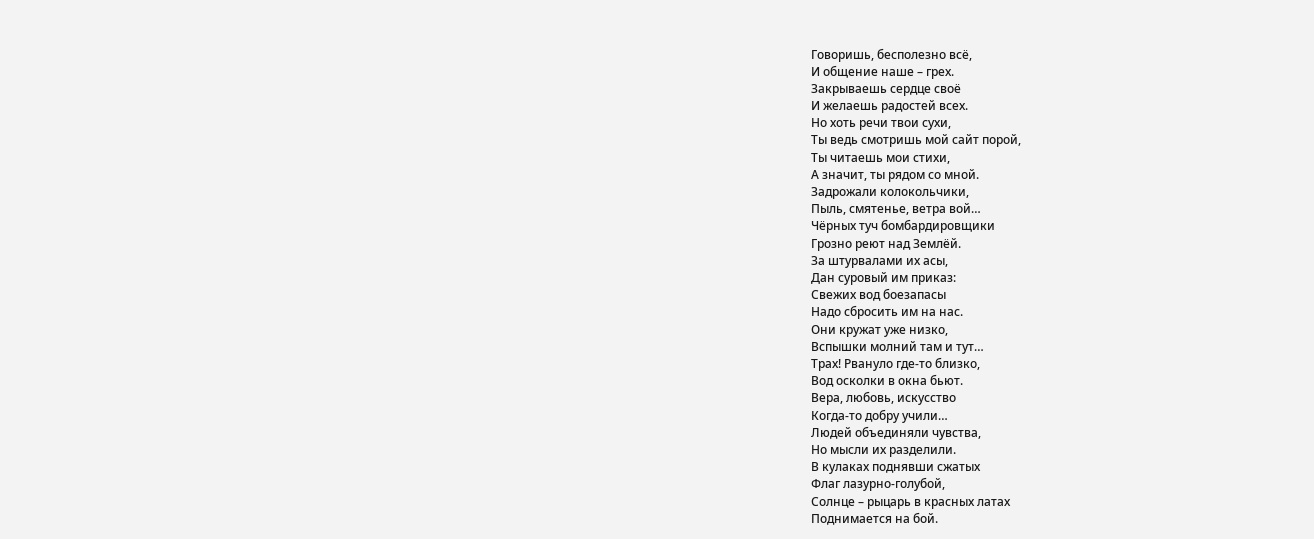Говоришь, бесполезно всё,
И общение наше – грех.
Закрываешь сердце своё
И желаешь радостей всех.
Но хоть речи твои сухи,
Ты ведь смотришь мой сайт порой,
Ты читаешь мои стихи,
А значит, ты рядом со мной.
Задрожали колокольчики,
Пыль, смятенье, ветра вой…
Чёрных туч бомбардировщики
Грозно реют над Землёй.
За штурвалами их асы,
Дан суровый им приказ:
Свежих вод боезапасы
Надо сбросить им на нас.
Они кружат уже низко,
Вспышки молний там и тут…
Трах! Рвануло где-то близко,
Вод осколки в окна бьют.
Вера, любовь, искусство
Когда-то добру учили…
Людей объединяли чувства,
Но мысли их разделили.
В кулаках поднявши сжатых
Флаг лазурно-голубой,
Солнце – рыцарь в красных латах
Поднимается на бой.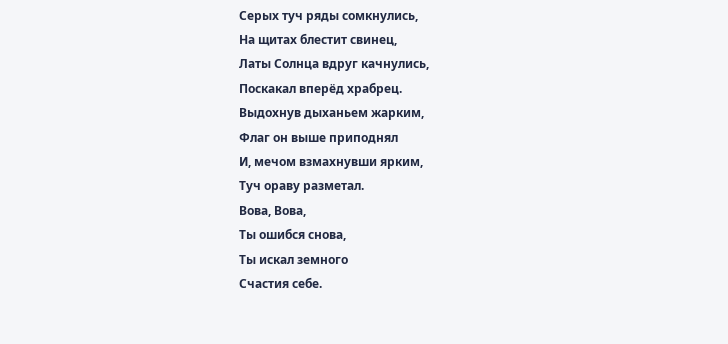Серых туч ряды сомкнулись,
На щитах блестит свинец,
Латы Солнца вдруг качнулись,
Поскакал вперёд храбрец.
Выдохнув дыханьем жарким,
Флаг он выше приподнял
И, мечом взмахнувши ярким,
Туч ораву разметал.
Вова, Вова,
Ты ошибся снова,
Ты искал земного
Счастия себе.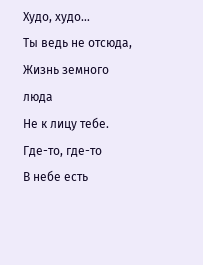Худо, худо…
Ты ведь не отсюда,
Жизнь земного люда
Не к лицу тебе.
Где-то, где-то
В небе есть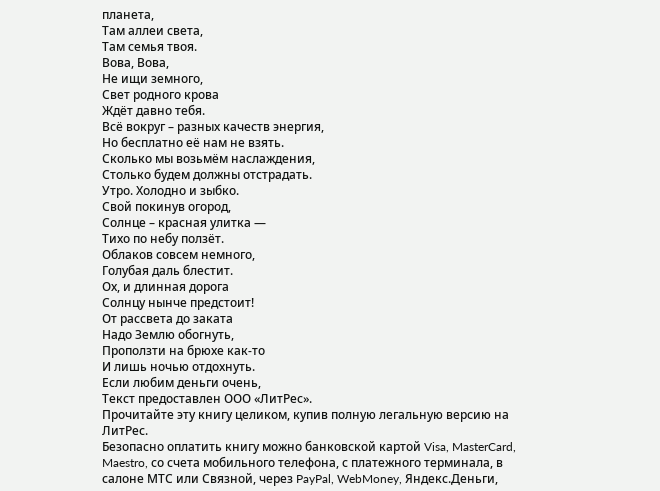планета,
Там аллеи света,
Там семья твоя.
Вова, Вова,
Не ищи земного,
Свет родного крова
Ждёт давно тебя.
Всё вокруг – разных качеств энергия,
Но бесплатно её нам не взять.
Сколько мы возьмём наслаждения,
Столько будем должны отстрадать.
Утро. Холодно и зыбко.
Свой покинув огород,
Солнце – красная улитка —
Тихо по небу ползёт.
Облаков совсем немного,
Голубая даль блестит.
Ох, и длинная дорога
Солнцу нынче предстоит!
От рассвета до заката
Надо Землю обогнуть,
Проползти на брюхе как-то
И лишь ночью отдохнуть.
Если любим деньги очень,
Текст предоставлен ООО «ЛитРес».
Прочитайте эту книгу целиком, купив полную легальную версию на ЛитРес.
Безопасно оплатить книгу можно банковской картой Visa, MasterCard, Maestro, со счета мобильного телефона, с платежного терминала, в салоне МТС или Связной, через PayPal, WebMoney, Яндекс.Деньги,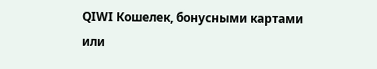QIWI Кошелек, бонусными картами или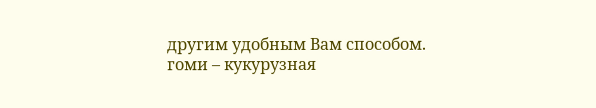другим удобным Вам способом.
гоми – кукурузная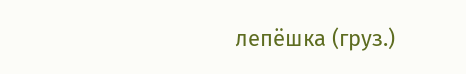лепёшка (груз.)